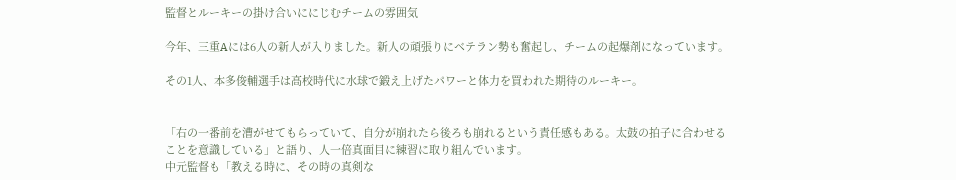監督とルーキーの掛け合いににじむチームの雰囲気

今年、三重Aには6人の新人が入りました。新人の頑張りにベテラン勢も奮起し、チームの起爆剤になっています。

その1人、本多俊輔選手は高校時代に水球で鍛え上げたパワーと体力を買われた期待のルーキー。


「右の一番前を漕がせてもらっていて、自分が崩れたら後ろも崩れるという責任感もある。太鼓の拍子に合わせることを意識している」と語り、人一倍真面目に練習に取り組んでいます。
中元監督も「教える時に、その時の真剣な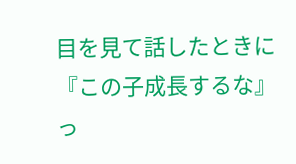目を見て話したときに『この子成長するな』っ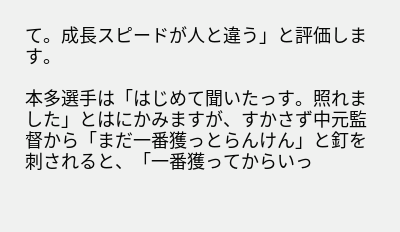て。成長スピードが人と違う」と評価します。

本多選手は「はじめて聞いたっす。照れました」とはにかみますが、すかさず中元監督から「まだ一番獲っとらんけん」と釘を刺されると、「一番獲ってからいっ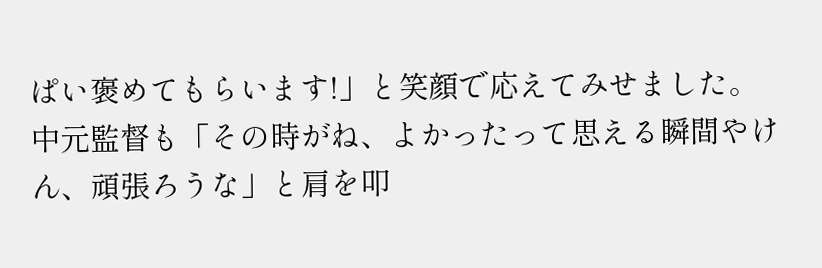ぱい褒めてもらいます!」と笑顔で応えてみせました。
中元監督も「その時がね、よかったって思える瞬間やけん、頑張ろうな」と肩を叩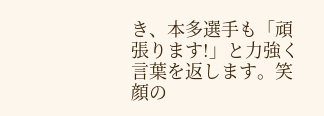き、本多選手も「頑張ります!」と力強く言葉を返します。笑顔の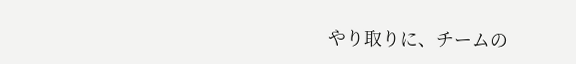やり取りに、チームの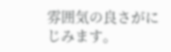雰囲気の良さがにじみます。